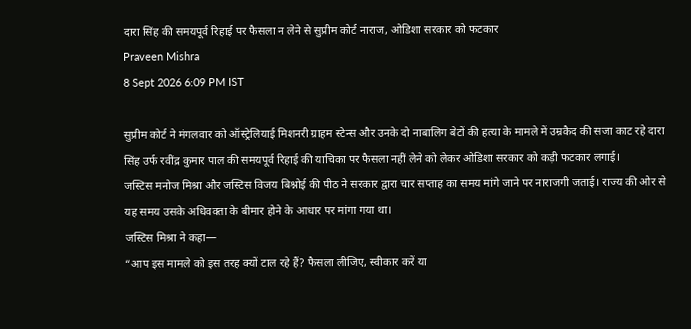दारा सिंह की समयपूर्व रिहाई पर फैसला न लेने से सुप्रीम कोर्ट नाराज, ओडिशा सरकार को फटकार
Praveen Mishra
8 Sept 2026 6:09 PM IST

सुप्रीम कोर्ट ने मंगलवार को ऑस्ट्रेलियाई मिशनरी ग्राहम स्टेन्स और उनके दो नाबालिग बेटों की हत्या के मामले में उम्रकैद की सजा काट रहे दारा सिंह उर्फ रवींद्र कुमार पाल की समयपूर्व रिहाई की याचिका पर फैसला नहीं लेने को लेकर ओडिशा सरकार को कड़ी फटकार लगाई।
जस्टिस मनोज मिश्रा और जस्टिस विजय बिश्नोई की पीठ ने सरकार द्वारा चार सप्ताह का समय मांगे जाने पर नाराजगी जताई। राज्य की ओर से यह समय उसके अधिवक्ता के बीमार होने के आधार पर मांगा गया था।
जस्टिस मिश्रा ने कहा—
“आप इस मामले को इस तरह क्यों टाल रहे हैं? फैसला लीजिए, स्वीकार करें या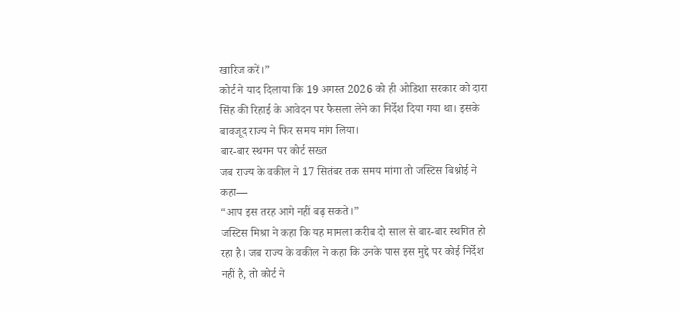खारिज करें।”
कोर्ट ने याद दिलाया कि 19 अगस्त 2026 को ही ओडिशा सरकार को दारा सिंह की रिहाई के आवेदन पर फैसला लेने का निर्देश दिया गया था। इसके बावजूद राज्य ने फिर समय मांग लिया।
बार-बार स्थगन पर कोर्ट सख्त
जब राज्य के वकील ने 17 सितंबर तक समय मांगा तो जस्टिस बिश्नोई ने कहा—
“आप इस तरह आगे नहीं बढ़ सकते।”
जस्टिस मिश्रा ने कहा कि यह मामला करीब दो साल से बार-बार स्थगित हो रहा है। जब राज्य के वकील ने कहा कि उनके पास इस मुद्दे पर कोई निर्देश नहीं है, तो कोर्ट ने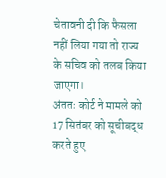चेतावनी दी कि फैसला नहीं लिया गया तो राज्य के सचिव को तलब किया जाएगा।
अंततः कोर्ट ने मामले को 17 सितंबर को सूचीबद्ध करते हुए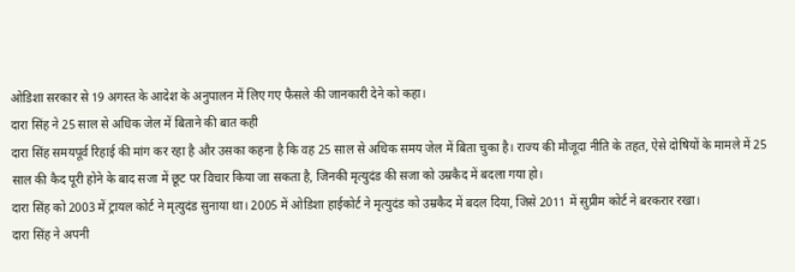ओडिशा सरकार से 19 अगस्त के आदेश के अनुपालन में लिए गए फैसले की जानकारी देने को कहा।
दारा सिंह ने 25 साल से अधिक जेल में बिताने की बात कही
दारा सिंह समयपूर्व रिहाई की मांग कर रहा है और उसका कहना है कि वह 25 साल से अधिक समय जेल में बिता चुका है। राज्य की मौजूदा नीति के तहत, ऐसे दोषियों के मामले में 25 साल की कैद पूरी होने के बाद सजा में छूट पर विचार किया जा सकता है, जिनकी मृत्युदंड की सजा को उम्रकैद में बदला गया हो।
दारा सिंह को 2003 में ट्रायल कोर्ट ने मृत्युदंड सुनाया था। 2005 में ओडिशा हाईकोर्ट ने मृत्युदंड को उम्रकैद में बदल दिया, जिसे 2011 में सुप्रीम कोर्ट ने बरकरार रखा।
दारा सिंह ने अपनी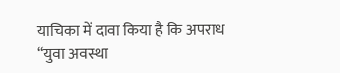याचिका में दावा किया है कि अपराध “युवा अवस्था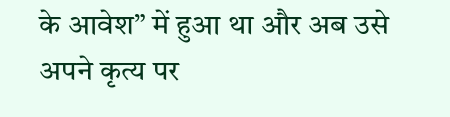के आवेश” में हुआ था और अब उसे अपने कृत्य पर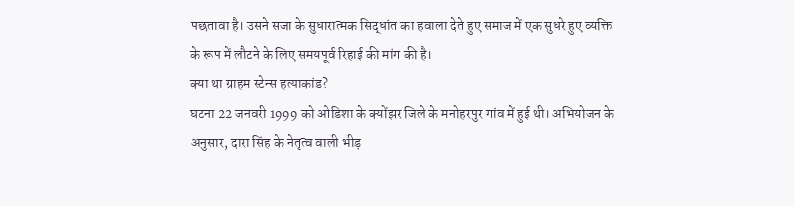पछतावा है। उसने सजा के सुधारात्मक सिद्धांत का हवाला देते हुए समाज में एक सुधरे हुए व्यक्ति के रूप में लौटने के लिए समयपूर्व रिहाई की मांग की है।
क्या था ग्राहम स्टेन्स हत्याकांड?
घटना 22 जनवरी 1999 को ओडिशा के क्योंझर जिले के मनोहरपुर गांव में हुई थी। अभियोजन के अनुसार, दारा सिंह के नेतृत्व वाली भीड़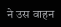ने उस वाहन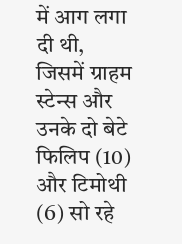में आग लगा दी थी, जिसमें ग्राहम स्टेन्स और उनके दो बेटे फिलिप (10) और टिमोथी (6) सो रहे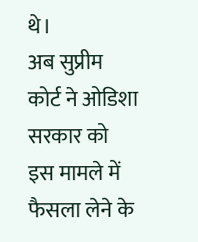थे।
अब सुप्रीम कोर्ट ने ओडिशा सरकार को इस मामले में फैसला लेने के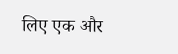लिए एक और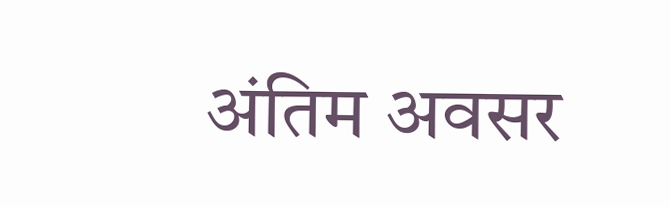अंतिम अवसर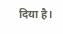दिया है।